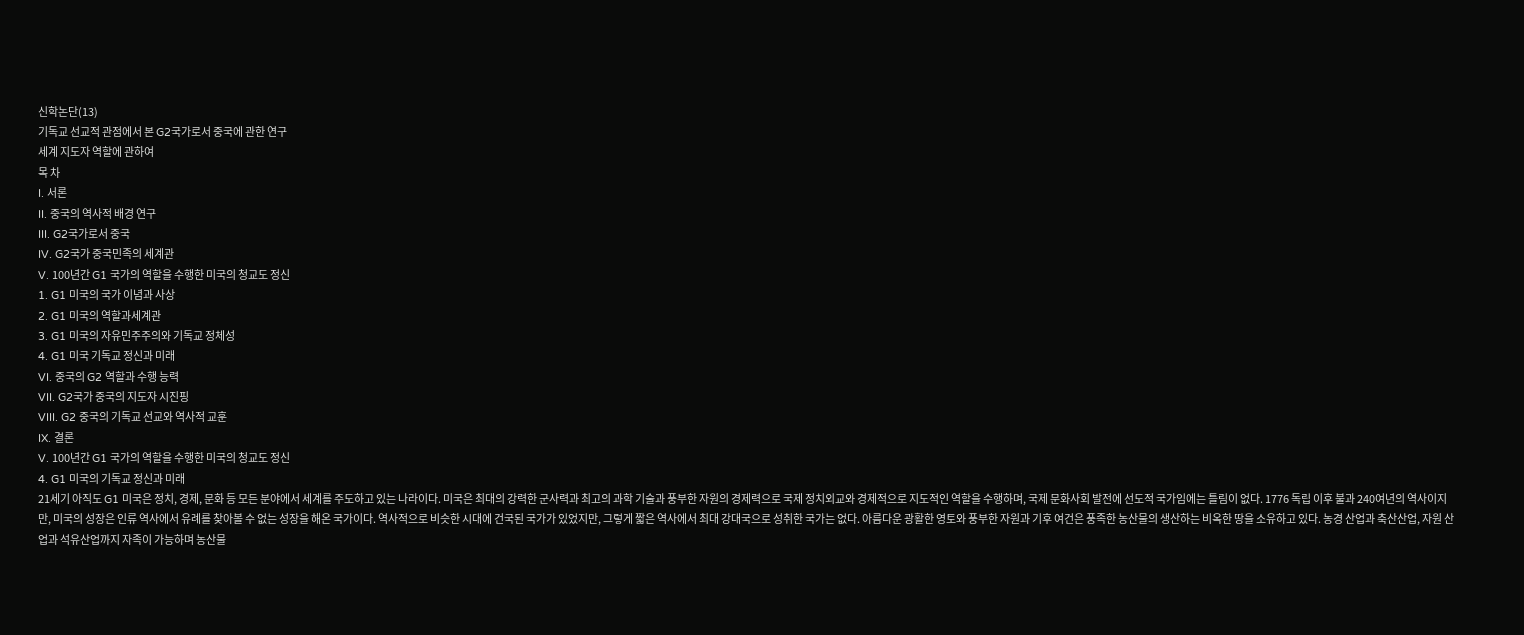신학논단(13)
기독교 선교적 관점에서 본 G2국가로서 중국에 관한 연구
세계 지도자 역할에 관하여
목 차
I. 서론
II. 중국의 역사적 배경 연구
III. G2국가로서 중국
IV. G2국가 중국민족의 세계관
V. 100년간 G1 국가의 역할을 수행한 미국의 청교도 정신
1. G1 미국의 국가 이념과 사상
2. G1 미국의 역할과세계관
3. G1 미국의 자유민주주의와 기독교 정체성
4. G1 미국 기독교 정신과 미래
VI. 중국의 G2 역할과 수행 능력
VII. G2국가 중국의 지도자 시진핑
VIII. G2 중국의 기독교 선교와 역사적 교훈
IX. 결론
V. 100년간 G1 국가의 역할을 수행한 미국의 청교도 정신
4. G1 미국의 기독교 정신과 미래
21세기 아직도 G1 미국은 정치, 경제, 문화 등 모든 분야에서 세계를 주도하고 있는 나라이다. 미국은 최대의 강력한 군사력과 최고의 과학 기술과 풍부한 자원의 경제력으로 국제 정치외교와 경제적으로 지도적인 역할을 수행하며, 국제 문화사회 발전에 선도적 국가임에는 틀림이 없다. 1776 독립 이후 불과 240여년의 역사이지만, 미국의 성장은 인류 역사에서 유례를 찾아볼 수 없는 성장을 해온 국가이다. 역사적으로 비슷한 시대에 건국된 국가가 있었지만, 그렇게 짧은 역사에서 최대 강대국으로 성취한 국가는 없다. 아름다운 광활한 영토와 풍부한 자원과 기후 여건은 풍족한 농산물의 생산하는 비옥한 땅을 소유하고 있다. 농경 산업과 축산산업, 자원 산업과 석유산업까지 자족이 가능하며 농산물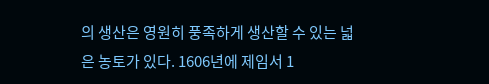의 생산은 영원히 풍족하게 생산할 수 있는 넓은 농토가 있다. 1606년에 제임서 1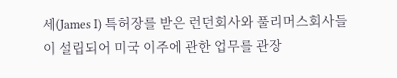세(James I) 특허장를 받은 런던회사와 풀리머스회사들이 설립되어 미국 이주에 관한 업무를 관장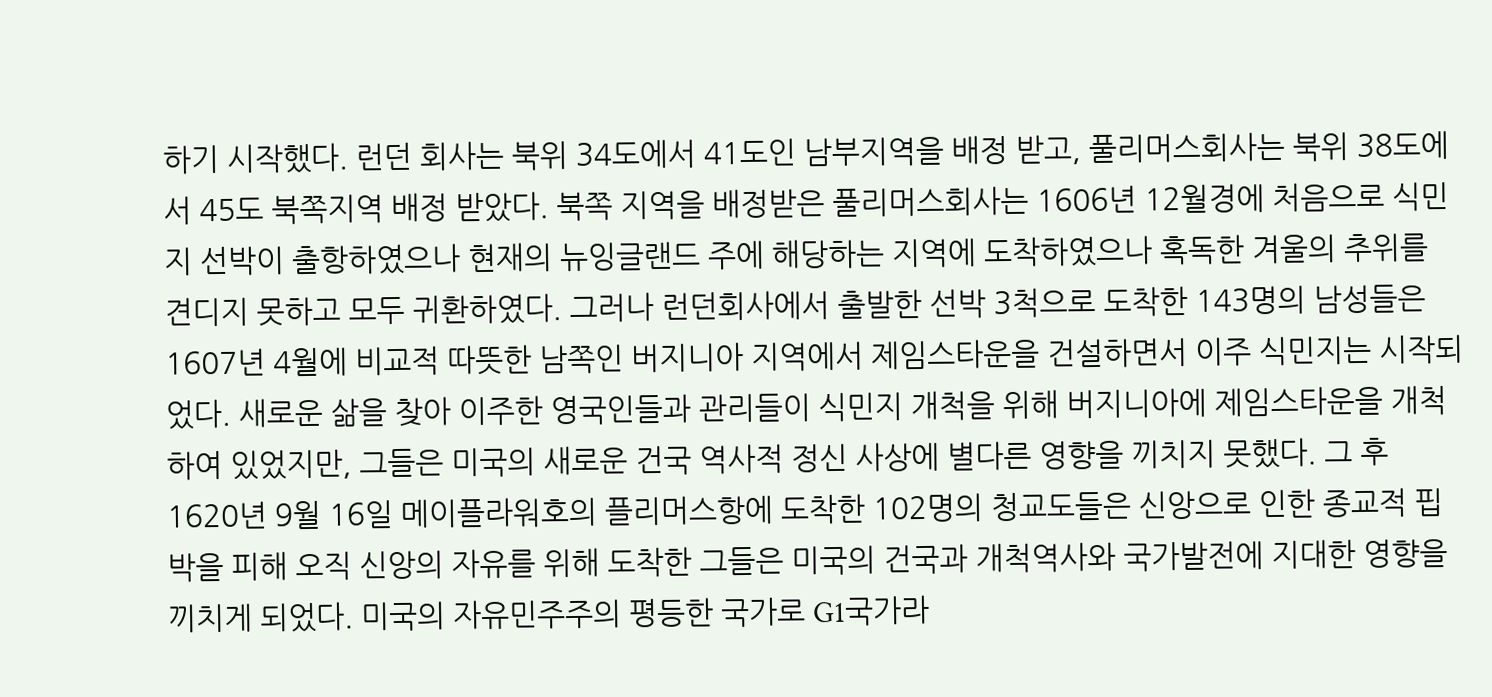하기 시작했다. 런던 회사는 북위 34도에서 41도인 남부지역을 배정 받고, 풀리머스회사는 북위 38도에서 45도 북쪽지역 배정 받았다. 북쪽 지역을 배정받은 풀리머스회사는 1606년 12월경에 처음으로 식민지 선박이 출항하였으나 현재의 뉴잉글랜드 주에 해당하는 지역에 도착하였으나 혹독한 겨울의 추위를 견디지 못하고 모두 귀환하였다. 그러나 런던회사에서 출발한 선박 3척으로 도착한 143명의 남성들은 1607년 4월에 비교적 따뜻한 남쪽인 버지니아 지역에서 제임스타운을 건설하면서 이주 식민지는 시작되었다. 새로운 삶을 찾아 이주한 영국인들과 관리들이 식민지 개척을 위해 버지니아에 제임스타운을 개척하여 있었지만, 그들은 미국의 새로운 건국 역사적 정신 사상에 별다른 영향을 끼치지 못했다. 그 후 1620년 9월 16일 메이플라워호의 플리머스항에 도착한 102명의 청교도들은 신앙으로 인한 종교적 핍박을 피해 오직 신앙의 자유를 위해 도착한 그들은 미국의 건국과 개척역사와 국가발전에 지대한 영향을 끼치게 되었다. 미국의 자유민주주의 평등한 국가로 G1국가라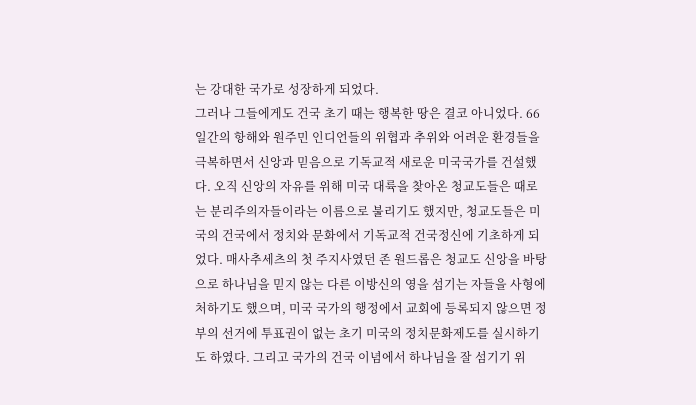는 강대한 국가로 성장하게 되었다.
그러나 그들에게도 건국 초기 때는 행복한 땅은 결코 아니었다. 66일간의 항해와 원주민 인디언들의 위협과 추위와 어려운 환경들을 극복하면서 신앙과 믿음으로 기독교적 새로운 미국국가를 건설했다. 오직 신앙의 자유를 위해 미국 대륙을 찾아온 청교도들은 때로는 분리주의자들이라는 이름으로 불리기도 했지만, 청교도들은 미국의 건국에서 정치와 문화에서 기독교적 건국정신에 기초하게 되었다. 매사추세츠의 첫 주지사였던 존 원드롭은 청교도 신앙을 바탕으로 하나님을 믿지 않는 다른 이방신의 영을 섬기는 자들을 사형에 처하기도 했으며, 미국 국가의 행정에서 교회에 등록되지 않으면 정부의 선거에 투표권이 없는 초기 미국의 정치문화제도를 실시하기도 하였다. 그리고 국가의 건국 이념에서 하나님을 잘 섬기기 위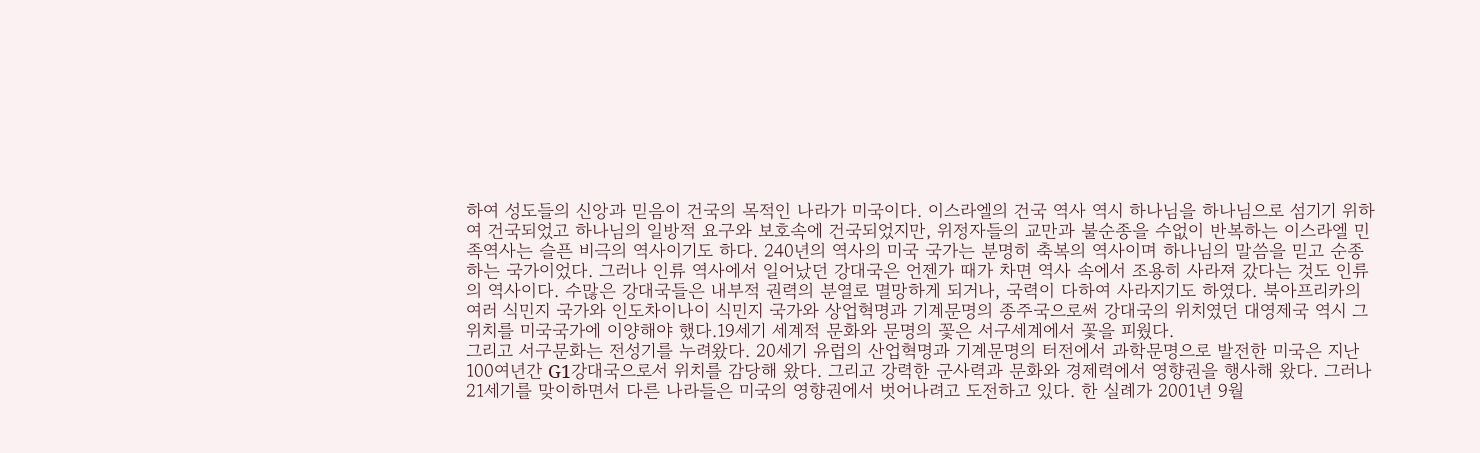하여 성도들의 신앙과 믿음이 건국의 목적인 나라가 미국이다. 이스라엘의 건국 역사 역시 하나님을 하나님으로 섬기기 위하여 건국되었고 하나님의 일방적 요구와 보호속에 건국되었지만, 위정자들의 교만과 불순종을 수없이 반복하는 이스라엘 민족역사는 슬픈 비극의 역사이기도 하다. 240년의 역사의 미국 국가는 분명히 축복의 역사이며 하나님의 말씀을 믿고 순종하는 국가이었다. 그러나 인류 역사에서 일어났던 강대국은 언젠가 때가 차면 역사 속에서 조용히 사라져 갔다는 것도 인류의 역사이다. 수많은 강대국들은 내부적 권력의 분열로 멸망하게 되거나, 국력이 다하여 사라지기도 하였다. 북아프리카의 여러 식민지 국가와 인도차이나이 식민지 국가와 상업혁명과 기계문명의 종주국으로써 강대국의 위치였던 대영제국 역시 그 위치를 미국국가에 이양해야 했다.19세기 세계적 문화와 문명의 꽃은 서구세계에서 꽃을 피웠다.
그리고 서구문화는 전성기를 누려왔다. 20세기 유럽의 산업혁명과 기계문명의 터전에서 과학문명으로 발전한 미국은 지난 100여년간 G1강대국으로서 위치를 감당해 왔다. 그리고 강력한 군사력과 문화와 경제력에서 영향권을 행사해 왔다. 그러나21세기를 맞이하면서 다른 나라들은 미국의 영향권에서 벗어나려고 도전하고 있다. 한 실례가 2001년 9월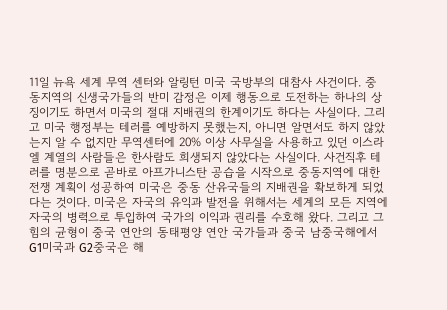11일 뉴욕 세계 무역 센터와 알링턴 미국 국방부의 대참사 사건이다. 중동지역의 신생국가들의 반미 감정은 이제 행동으로 도전하는 하나의 상징이기도 하면서 미국의 절대 지배권의 한계이기도 하다는 사실이다. 그리고 미국 행정부는 테러를 예방하지 못했는지, 아니면 알면서도 하지 않았는지 알 수 없지만 무역센터에 20% 이상 사무실을 사용하고 있던 이스라엘 계열의 사람들은 한사람도 희생되지 않았다는 사실이다. 사건직후 테러를 명분으로 곧바로 아프가니스탄 공습을 시작으로 중동지역에 대한 전쟁 계획이 성공하여 미국은 중동 산유국들의 지배권을 확보하게 되었다는 것이다. 미국은 자국의 유익과 발전을 위해서는 세계의 모든 지역에 자국의 병력으로 투입하여 국가의 이익과 권리를 수호해 왔다. 그리고 그 힘의 균형이 중국 연안의 동태평양 연안 국가들과 중국 남중국해에서 G1미국과 G2중국은 해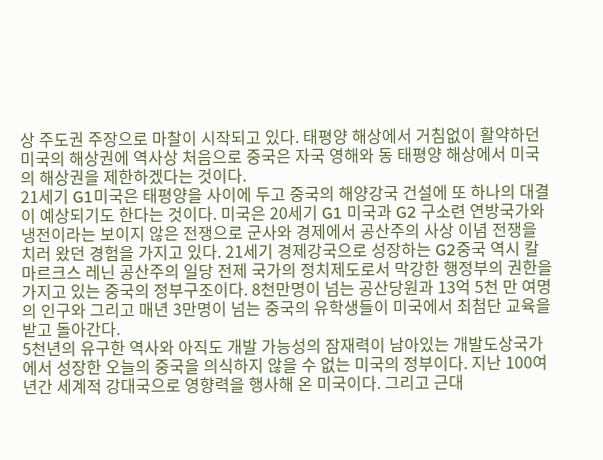상 주도권 주장으로 마찰이 시작되고 있다. 태평양 해상에서 거침없이 활약하던 미국의 해상권에 역사상 처음으로 중국은 자국 영해와 동 태평양 해상에서 미국의 해상권을 제한하겠다는 것이다.
21세기 G1미국은 태평양을 사이에 두고 중국의 해양강국 건설에 또 하나의 대결이 예상되기도 한다는 것이다. 미국은 20세기 G1 미국과 G2 구소련 연방국가와 냉전이라는 보이지 않은 전쟁으로 군사와 경제에서 공산주의 사상 이념 전쟁을 치러 왔던 경험을 가지고 있다. 21세기 경제강국으로 성장하는 G2중국 역시 칼 마르크스 레닌 공산주의 일당 전제 국가의 정치제도로서 막강한 행정부의 권한을 가지고 있는 중국의 정부구조이다. 8천만명이 넘는 공산당원과 13억 5천 만 여명의 인구와 그리고 매년 3만명이 넘는 중국의 유학생들이 미국에서 최첨단 교육을 받고 돌아간다.
5천년의 유구한 역사와 아직도 개발 가능성의 잠재력이 남아있는 개발도상국가에서 성장한 오늘의 중국을 의식하지 않을 수 없는 미국의 정부이다. 지난 100여 년간 세계적 강대국으로 영향력을 행사해 온 미국이다. 그리고 근대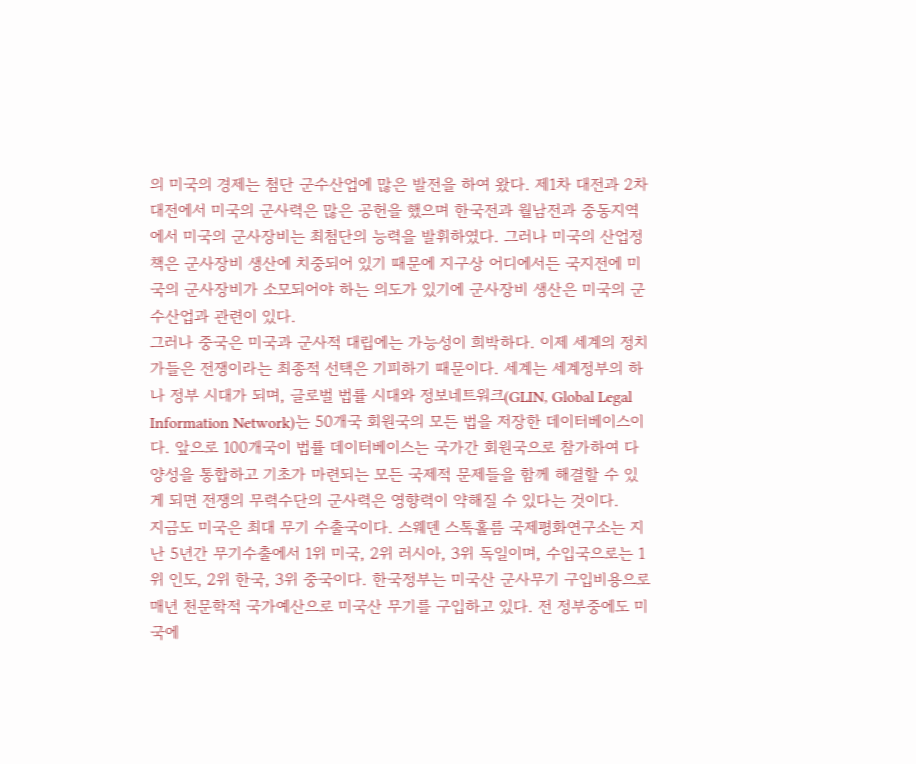의 미국의 경제는 첨단 군수산업에 많은 발전을 하여 왔다. 제1차 대전과 2차 대전에서 미국의 군사력은 많은 공헌을 했으며 한국전과 월남전과 중동지역에서 미국의 군사장비는 최첨단의 능력을 발휘하였다. 그러나 미국의 산업정책은 군사장비 생산에 치중되어 있기 때문에 지구상 어디에서든 국지전에 미국의 군사장비가 소모되어야 하는 의도가 있기에 군사장비 생산은 미국의 군수산업과 관련이 있다.
그러나 중국은 미국과 군사적 대립에는 가능성이 희박하다. 이제 세계의 정치가들은 전쟁이라는 최종적 선택은 기피하기 때문이다. 세계는 세계정부의 하나 정부 시대가 되며, 글로벌 법률 시대와 정보네트워크(GLIN, Global Legal Information Network)는 50개국 회원국의 모든 법을 저장한 데이터베이스이다. 앞으로 100개국이 법률 데이터베이스는 국가간 회원국으로 참가하여 다양성을 통합하고 기초가 마련되는 모든 국제적 문제들을 함께 해결할 수 있게 되면 전쟁의 무력수단의 군사력은 영향력이 약해질 수 있다는 것이다.
지금도 미국은 최대 무기 수출국이다. 스웨덴 스톡홀름 국제평화연구소는 지난 5년간 무기수출에서 1위 미국, 2위 러시아, 3위 독일이며, 수입국으로는 1위 인도, 2위 한국, 3위 중국이다. 한국정부는 미국산 군사무기 구입비용으로 매년 천문학적 국가예산으로 미국산 무기를 구입하고 있다. 전 정부중에도 미국에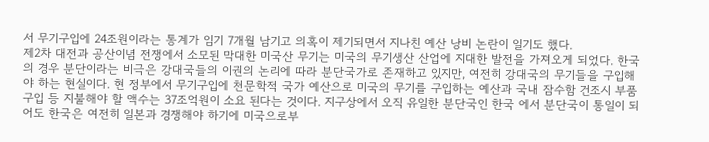서 무기구입에 24조원이라는 통계가 임기 7개월 남기고 의혹이 제기되면서 지나친 예산 낭비 논란이 일기도 했다.
제2차 대전과 공산이념 전쟁에서 소모된 막대한 미국산 무기는 미국의 무기생산 산업에 지대한 발전을 가져오게 되었다. 한국의 경우 분단이라는 비극은 강대국들의 이권의 논리에 따라 분단국가로 존재하고 있지만, 여전히 강대국의 무기들을 구입해야 하는 현실이다. 현 정부에서 무기구입에 천문학적 국가 예산으로 미국의 무기를 구입하는 예산과 국내 잠수함 건조시 부품 구입 등 지불해야 할 액수는 37조억원이 소요 된다는 것이다. 지구상에서 오직 유일한 분단국인 한국 에서 분단국이 통일이 되어도 한국은 여전히 일본과 경쟁해야 하기에 미국으로부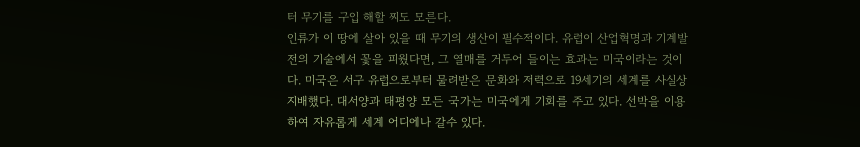터 무기를 구입 해할 찌도 모른다.
인류가 이 땅에 살아 있을 때 무기의 생산이 필수적이다. 유럽이 산업혁명과 기계발전의 기술에서 꽃을 피웠다면, 그 열매를 거두어 들이는 효과는 미국이라는 것이다. 미국은 서구 유럽으로부터 물려받은 문화와 저력으로 19세기의 세계를 사실상 지배했다. 대서양과 태평양 모든 국가는 미국에게 기회를 주고 있다. 선박을 이용하여 자유롭게 세계 어디에나 갈수 있다.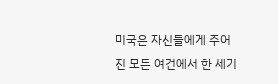미국은 자신들에게 주어진 모든 여건에서 한 세기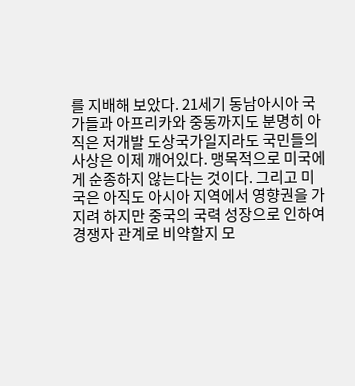를 지배해 보았다. 21세기 동남아시아 국가들과 아프리카와 중동까지도 분명히 아직은 저개발 도상국가일지라도 국민들의 사상은 이제 깨어있다. 맹목적으로 미국에게 순종하지 않는다는 것이다. 그리고 미국은 아직도 아시아 지역에서 영향권을 가지려 하지만 중국의 국력 성장으로 인하여 경쟁자 관계로 비약할지 모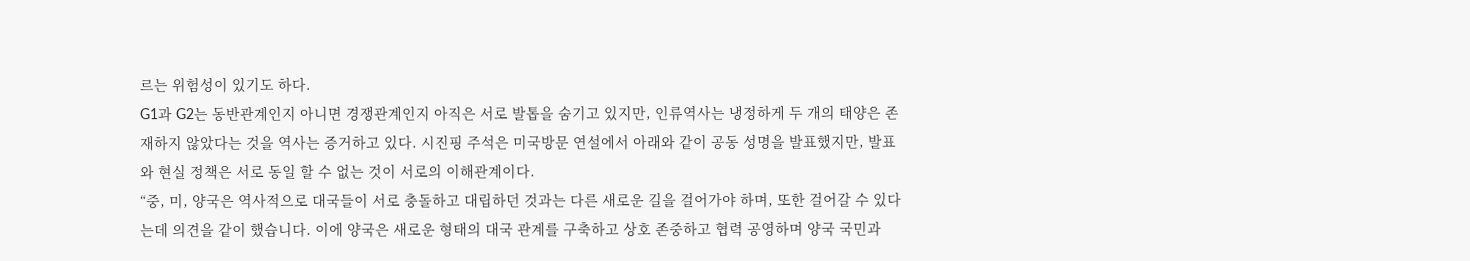르는 위험성이 있기도 하다.
G1과 G2는 동반관계인지 아니면 경쟁관계인지 아직은 서로 발톱을 숨기고 있지만, 인류역사는 냉정하게 두 개의 태양은 존재하지 않았다는 것을 역사는 증거하고 있다. 시진핑 주석은 미국방문 연설에서 아래와 같이 공동 성명을 발표했지만, 발표와 현실 정책은 서로 동일 할 수 없는 것이 서로의 이해관계이다.
“중, 미, 양국은 역사적으로 대국들이 서로 충돌하고 대립하던 것과는 다른 새로운 길을 걸어가야 하며, 또한 걸어갈 수 있다는데 의견을 같이 했습니다. 이에 양국은 새로운 형태의 대국 관계를 구축하고 상호 존중하고 협력 공영하며 양국 국민과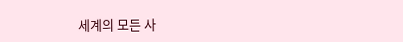세계의 모든 사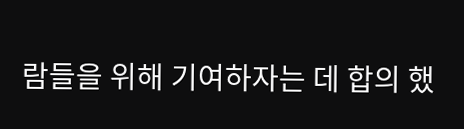람들을 위해 기여하자는 데 합의 했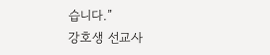습니다.”
강호생 선교사